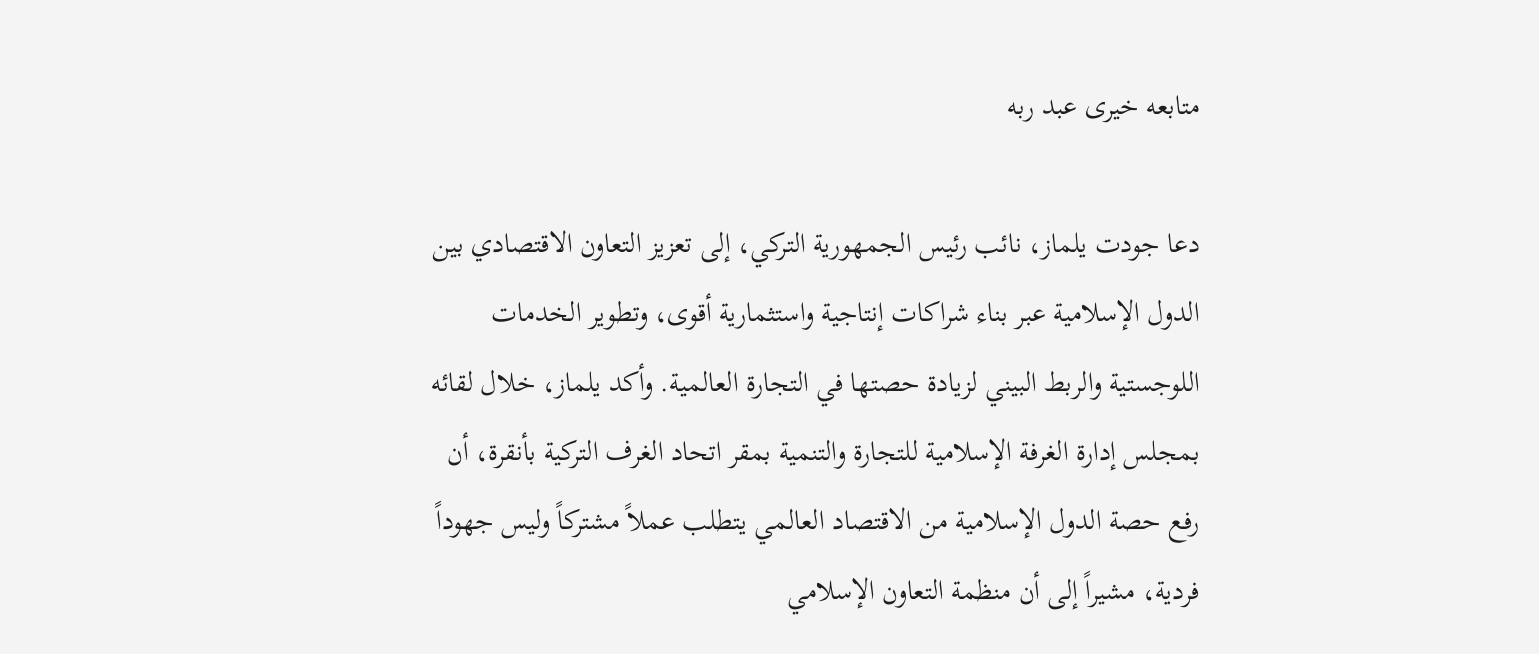متابعه خيرى عبد ربه

دعا جودت يلماز، نائب رئيس الجمهورية التركي، إلى تعزيز التعاون الاقتصادي بين الدول الإسلامية عبر بناء شراكات إنتاجية واستثمارية أقوى، وتطوير الخدمات اللوجستية والربط البيني لزيادة حصتها في التجارة العالمية. وأكد يلماز، خلال لقائه بمجلس إدارة الغرفة الإسلامية للتجارة والتنمية بمقر اتحاد الغرف التركية بأنقرة، أن رفع حصة الدول الإسلامية من الاقتصاد العالمي يتطلب عملاً مشتركاً وليس جهوداً فردية، مشيراً إلى أن منظمة التعاون الإسلامي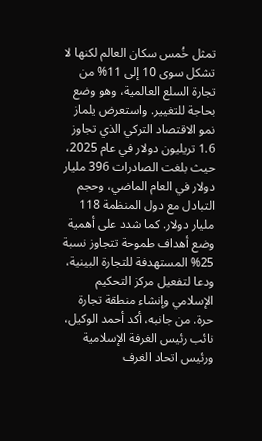تمثل خُمس سكان العالم لكنها لا تشكل سوى 10 إلى 11% من تجارة السلع العالمية، وهو وضع بحاجة للتغيير. واستعرض يلماز نمو الاقتصاد التركي الذي تجاوز 1.6 تريليون دولار في عام 2025، حيث بلغت الصادرات 396 مليار دولار في العام الماضي، وحجم التبادل مع دول المنظمة 118 مليار دولار. كما شدد على أهمية وضع أهداف طموحة تتجاوز نسبة 25% المستهدفة للتجارة البينية، ودعا لتفعيل مركز التحكيم الإسلامي وإنشاء منطقة تجارة حرة. من جانبه، أكد أحمد الوكيل، نائب رئيس الغرفة الإسلامية ورئيس اتحاد الغرف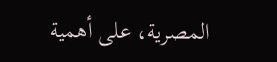المصرية، على أهمية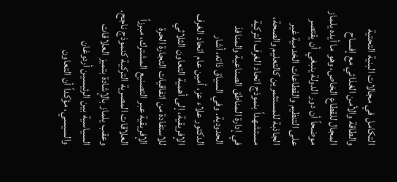التكامل في مجالات البنية التحتية والطاقة والأمن الغذائي مع إفساح المجال للقطاع الخاص، وهو ما أيده يلماز موضحاً أن دور الدولة ينبغي أن يقتصر على التنظيم والقطاعات الخدمية غير الجاذبة للمستثمرين كالتعليم والصحة، مستشهداً بنموذج اتحاد الغرف التركية في إدارة المناطق الصناعية والمنافذ الحدودية. وفي السياق ذاته، أشار الدكتور علاء عز، أمين عام اتحاد الغرف الإفريقية، إلى أهمية التعاون الثلاثي للاستفادة من اتفاقيات التجارة الحرة الإفريقية عبر التصنيع المشترك، مبرزاً العلاقات المصرية التركية كنموذج ناجح. وعقب يلماز بالإشادة بتميز العلاقات السياسية بين الرئيسين أردوغان والسيسي، مؤكداً أن التعاون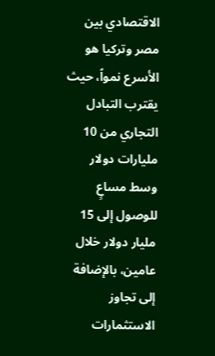الاقتصادي بين مصر وتركيا هو الأسرع نمواً، حيث يقترب التبادل التجاري من 10 مليارات دولار وسط مساعٍ للوصول إلى 15 مليار دولار خلال عامين، بالإضافة إلى تجاوز الاستثمارات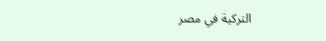التركية في مصر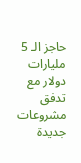حاجز الـ 5 مليارات دولار مع تدفق مشروعات جديدة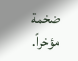ضخمة مؤخراً.